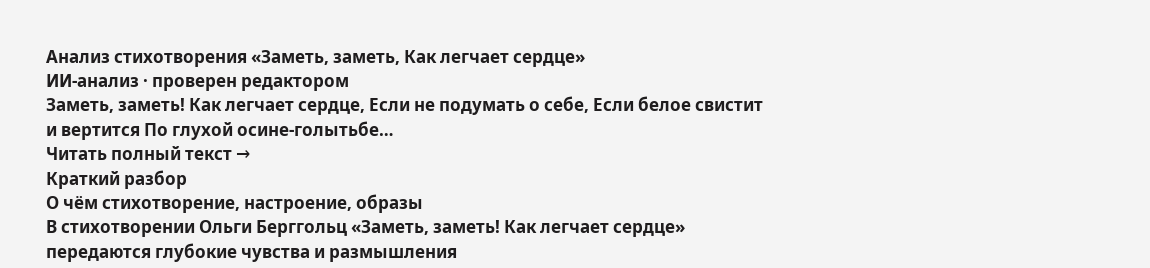Анализ стихотворения «Заметь, заметь, Как легчает сердце»
ИИ-анализ · проверен редактором
Заметь, заметь! Как легчает сердце, Если не подумать о себе, Если белое свистит и вертится По глухой осине-голытьбе…
Читать полный текст →
Краткий разбор
О чём стихотворение, настроение, образы
В стихотворении Ольги Берггольц «Заметь, заметь! Как легчает сердце» передаются глубокие чувства и размышления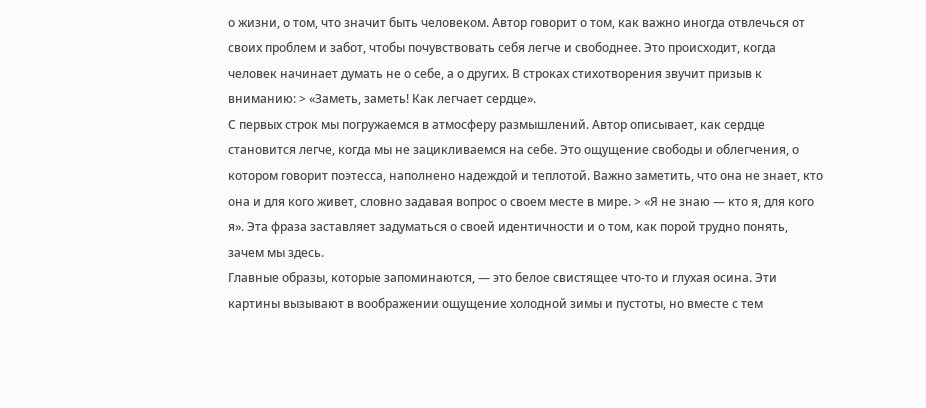о жизни, о том, что значит быть человеком. Автор говорит о том, как важно иногда отвлечься от своих проблем и забот, чтобы почувствовать себя легче и свободнее. Это происходит, когда человек начинает думать не о себе, а о других. В строках стихотворения звучит призыв к вниманию: > «Заметь, заметь! Как легчает сердце».
С первых строк мы погружаемся в атмосферу размышлений. Автор описывает, как сердце становится легче, когда мы не зацикливаемся на себе. Это ощущение свободы и облегчения, о котором говорит поэтесса, наполнено надеждой и теплотой. Важно заметить, что она не знает, кто она и для кого живет, словно задавая вопрос о своем месте в мире. > «Я не знаю — кто я, для кого я». Эта фраза заставляет задуматься о своей идентичности и о том, как порой трудно понять, зачем мы здесь.
Главные образы, которые запоминаются, — это белое свистящее что-то и глухая осина. Эти картины вызывают в воображении ощущение холодной зимы и пустоты, но вместе с тем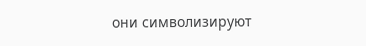они символизируют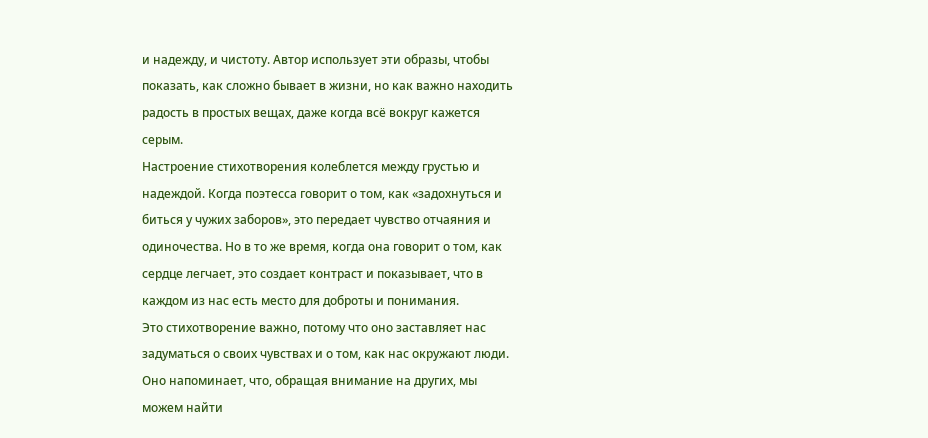и надежду, и чистоту. Автор использует эти образы, чтобы показать, как сложно бывает в жизни, но как важно находить радость в простых вещах, даже когда всё вокруг кажется серым.
Настроение стихотворения колеблется между грустью и надеждой. Когда поэтесса говорит о том, как «задохнуться и биться у чужих заборов», это передает чувство отчаяния и одиночества. Но в то же время, когда она говорит о том, как сердце легчает, это создает контраст и показывает, что в каждом из нас есть место для доброты и понимания.
Это стихотворение важно, потому что оно заставляет нас задуматься о своих чувствах и о том, как нас окружают люди. Оно напоминает, что, обращая внимание на других, мы можем найти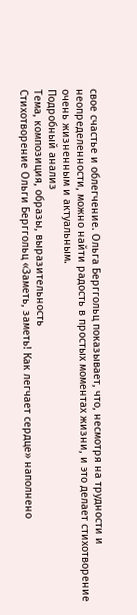свое счастье и облегчение. Ольга Берггольц показывает, что, несмотря на трудности и неопределенности, можно найти радость в простых моментах жизни, и это делает стихотворение очень жизненным и актуальным.
Подробный анализ
Тема, композиция, образы, выразительность
Стихотворение Ольги Берггольц «Заметь, заметь! Как легчает сердце» наполнено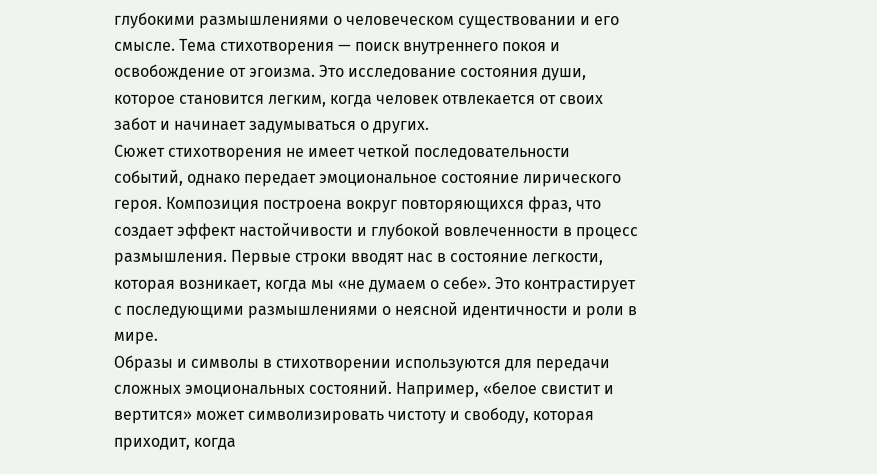глубокими размышлениями о человеческом существовании и его смысле. Тема стихотворения — поиск внутреннего покоя и освобождение от эгоизма. Это исследование состояния души, которое становится легким, когда человек отвлекается от своих забот и начинает задумываться о других.
Сюжет стихотворения не имеет четкой последовательности событий, однако передает эмоциональное состояние лирического героя. Композиция построена вокруг повторяющихся фраз, что создает эффект настойчивости и глубокой вовлеченности в процесс размышления. Первые строки вводят нас в состояние легкости, которая возникает, когда мы «не думаем о себе». Это контрастирует с последующими размышлениями о неясной идентичности и роли в мире.
Образы и символы в стихотворении используются для передачи сложных эмоциональных состояний. Например, «белое свистит и вертится» может символизировать чистоту и свободу, которая приходит, когда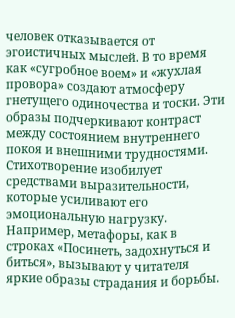человек отказывается от эгоистичных мыслей. В то время как «сугробное воем» и «жухлая провора» создают атмосферу гнетущего одиночества и тоски. Эти образы подчеркивают контраст между состоянием внутреннего покоя и внешними трудностями.
Стихотворение изобилует средствами выразительности, которые усиливают его эмоциональную нагрузку. Например, метафоры, как в строках «Посинеть, задохнуться и биться», вызывают у читателя яркие образы страдания и борьбы.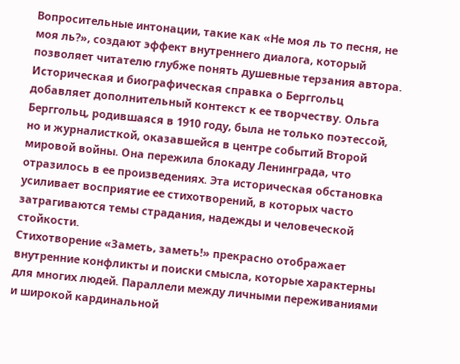Вопросительные интонации, такие как «Не моя ль то песня, не моя ль?», создают эффект внутреннего диалога, который позволяет читателю глубже понять душевные терзания автора.
Историческая и биографическая справка о Берггольц добавляет дополнительный контекст к ее творчеству. Ольга Берггольц, родившаяся в 1910 году, была не только поэтессой, но и журналисткой, оказавшейся в центре событий Второй мировой войны. Она пережила блокаду Ленинграда, что отразилось в ее произведениях. Эта историческая обстановка усиливает восприятие ее стихотворений, в которых часто затрагиваются темы страдания, надежды и человеческой стойкости.
Стихотворение «Заметь, заметь!» прекрасно отображает внутренние конфликты и поиски смысла, которые характерны для многих людей. Параллели между личными переживаниями и широкой кардинальной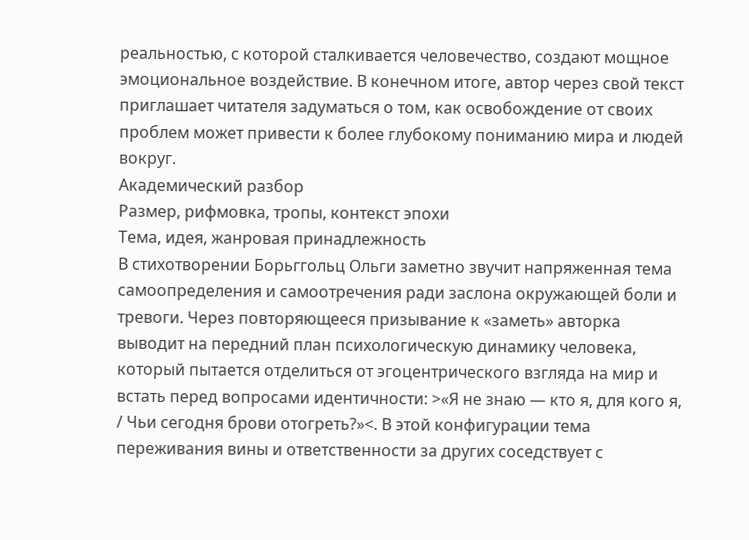реальностью, с которой сталкивается человечество, создают мощное эмоциональное воздействие. В конечном итоге, автор через свой текст приглашает читателя задуматься о том, как освобождение от своих проблем может привести к более глубокому пониманию мира и людей вокруг.
Академический разбор
Размер, рифмовка, тропы, контекст эпохи
Тема, идея, жанровая принадлежность
В стихотворении Борьггольц Ольги заметно звучит напряженная тема самоопределения и самоотречения ради заслона окружающей боли и тревоги. Через повторяющееся призывание к «заметь» авторка выводит на передний план психологическую динамику человека, который пытается отделиться от эгоцентрического взгляда на мир и встать перед вопросами идентичности: >«Я не знаю — кто я, для кого я, / Чьи сегодня брови отогреть?»<. В этой конфигурации тема переживания вины и ответственности за других соседствует с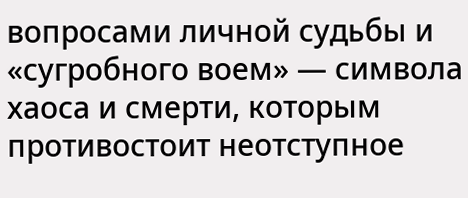вопросами личной судьбы и «сугробного воем» — символа хаоса и смерти, которым противостоит неотступное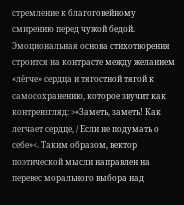стремление к благоговейному смирению перед чужой бедой. Эмоциональная основа стихотворения строится на контрасте между желанием «лёгче» сердца и тягостной тягой к самосохранению, которое звучит как контревзгляд: >«Заметь, заметь! Как легчает сердце, / Если не подумать о себе»<. Таким образом, вектор поэтической мысли направлен на перевес морального выбора над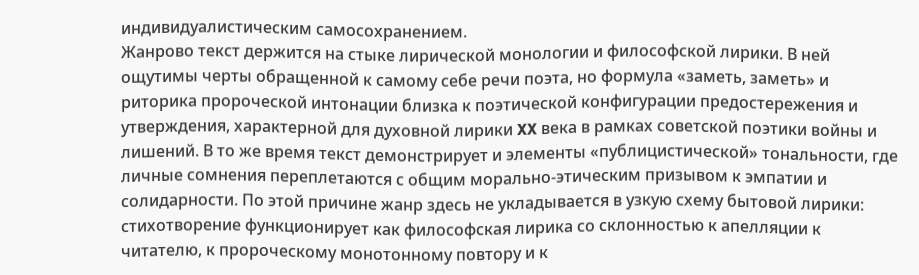индивидуалистическим самосохранением.
Жанрово текст держится на стыке лирической монологии и философской лирики. В ней ощутимы черты обращенной к самому себе речи поэта, но формула «заметь, заметь» и риторика пророческой интонации близка к поэтической конфигурации предостережения и утверждения, характерной для духовной лирики XX века в рамках советской поэтики войны и лишений. В то же время текст демонстрирует и элементы «публицистической» тональности, где личные сомнения переплетаются с общим морально-этическим призывом к эмпатии и солидарности. По этой причине жанр здесь не укладывается в узкую схему бытовой лирики: стихотворение функционирует как философская лирика со склонностью к апелляции к читателю, к пророческому монотонному повтору и к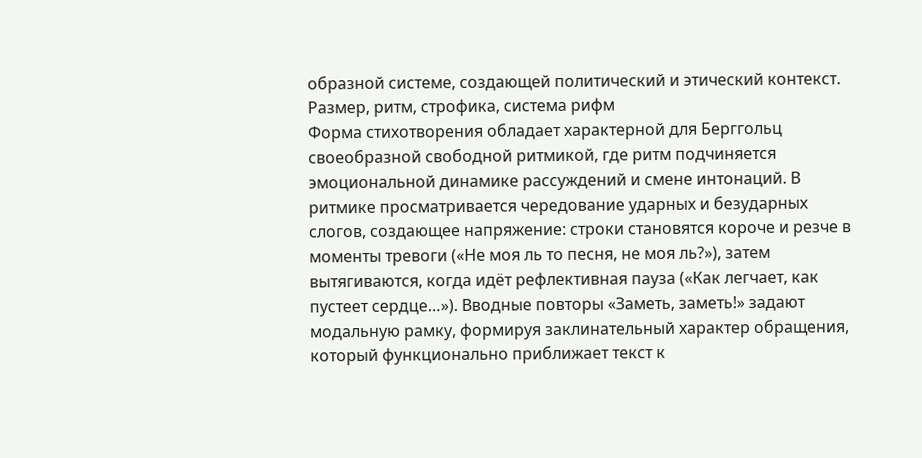образной системе, создающей политический и этический контекст.
Размер, ритм, строфика, система рифм
Форма стихотворения обладает характерной для Берггольц своеобразной свободной ритмикой, где ритм подчиняется эмоциональной динамике рассуждений и смене интонаций. В ритмике просматривается чередование ударных и безударных слогов, создающее напряжение: строки становятся короче и резче в моменты тревоги («Не моя ль то песня, не моя ль?»), затем вытягиваются, когда идёт рефлективная пауза («Как легчает, как пустеет сердце…»). Вводные повторы «Заметь, заметь!» задают модальную рамку, формируя заклинательный характер обращения, который функционально приближает текст к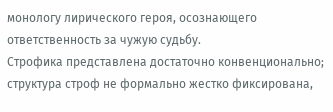монологу лирического героя, осознающего ответственность за чужую судьбу.
Строфика представлена достаточно конвенционально; структура строф не формально жестко фиксирована,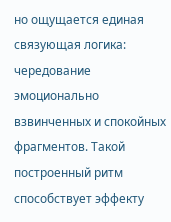но ощущается единая связующая логика: чередование эмоционально взвинченных и спокойных фрагментов. Такой построенный ритм способствует эффекту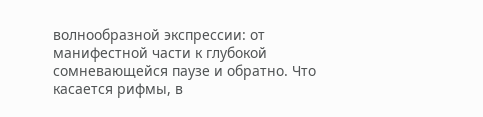волнообразной экспрессии: от манифестной части к глубокой сомневающейся паузе и обратно. Что касается рифмы, в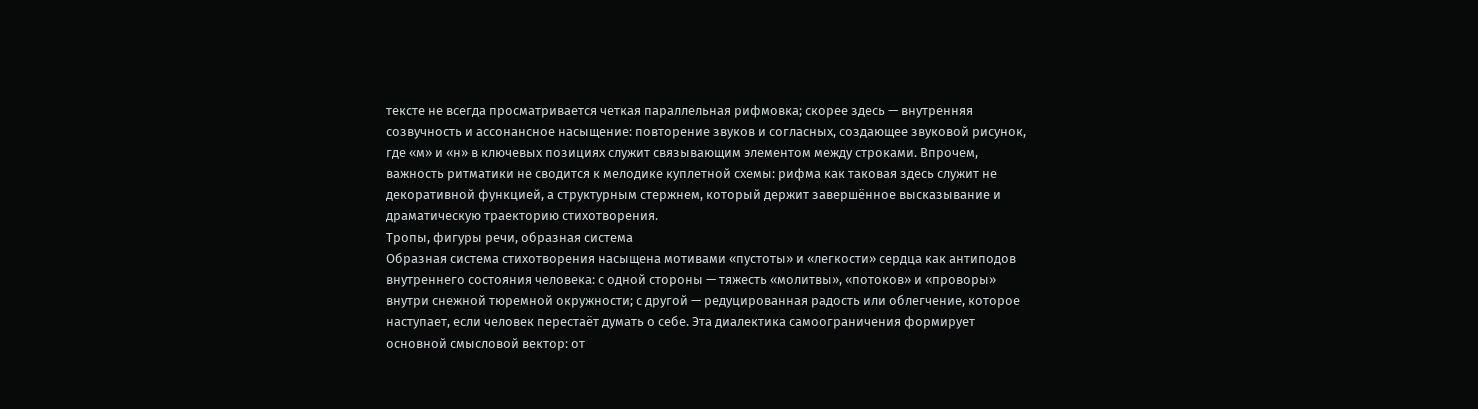тексте не всегда просматривается четкая параллельная рифмовка; скорее здесь — внутренняя созвучность и ассонансное насыщение: повторение звуков и согласных, создающее звуковой рисунок, где «м» и «н» в ключевых позициях служит связывающим элементом между строками. Впрочем, важность ритматики не сводится к мелодике куплетной схемы: рифма как таковая здесь служит не декоративной функцией, а структурным стержнем, который держит завершённое высказывание и драматическую траекторию стихотворения.
Тропы, фигуры речи, образная система
Образная система стихотворения насыщена мотивами «пустоты» и «легкости» сердца как антиподов внутреннего состояния человека: с одной стороны — тяжесть «молитвы», «потоков» и «проворы» внутри снежной тюремной окружности; с другой — редуцированная радость или облегчение, которое наступает, если человек перестаёт думать о себе. Эта диалектика самоограничения формирует основной смысловой вектор: от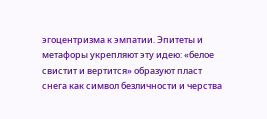эгоцентризма к эмпатии. Эпитеты и метафоры укрепляют эту идею: «белое свистит и вертится» образуют пласт снега как символ безличности и черства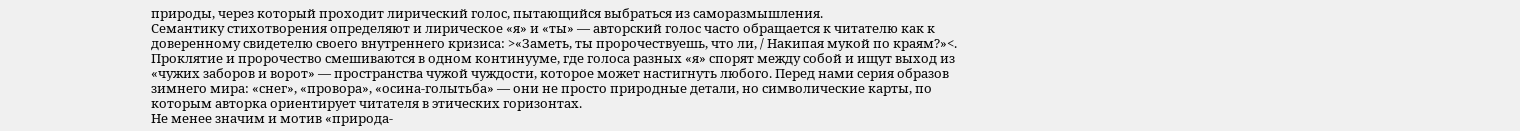природы, через который проходит лирический голос, пытающийся выбраться из саморазмышления.
Семантику стихотворения определяют и лирическое «я» и «ты» — авторский голос часто обращается к читателю как к доверенному свидетелю своего внутреннего кризиса: >«Заметь, ты пророчествуешь, что ли, / Накипая мукой по краям?»<. Проклятие и пророчество смешиваются в одном континууме, где голоса разных «я» спорят между собой и ищут выход из «чужих заборов и ворот» — пространства чужой чуждости, которое может настигнуть любого. Перед нами серия образов зимнего мира: «снег», «провора», «осина-голытьба» — они не просто природные детали, но символические карты, по которым авторка ориентирует читателя в этических горизонтах.
Не менее значим и мотив «природа-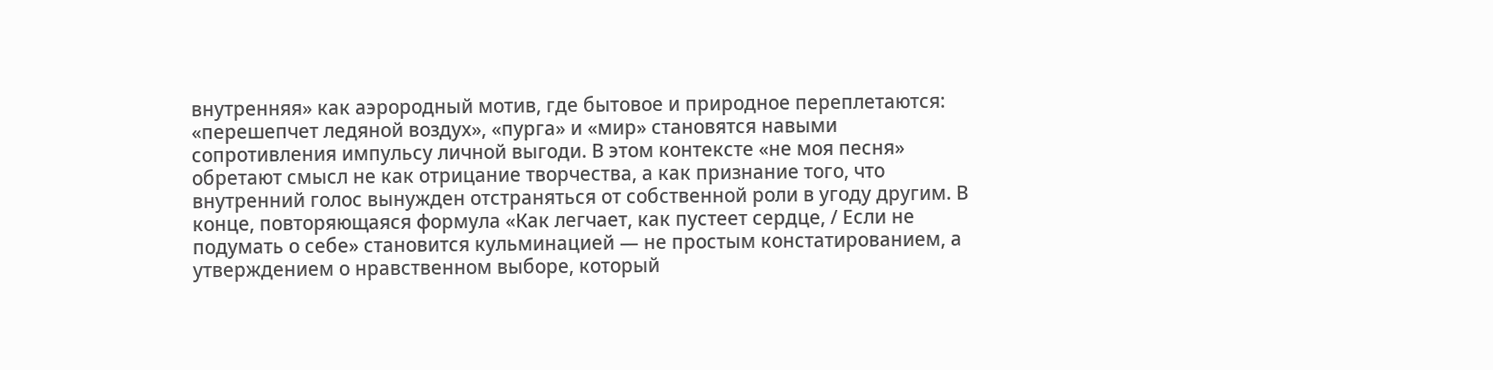внутренняя» как аэрородный мотив, где бытовое и природное переплетаются: «перешепчет ледяной воздух», «пурга» и «мир» становятся навыми сопротивления импульсу личной выгоди. В этом контексте «не моя песня» обретают смысл не как отрицание творчества, а как признание того, что внутренний голос вынужден отстраняться от собственной роли в угоду другим. В конце, повторяющаяся формула «Как легчает, как пустеет сердце, / Если не подумать о себе» становится кульминацией — не простым констатированием, а утверждением о нравственном выборе, который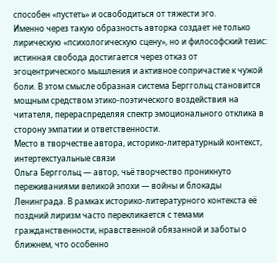способен «пустеть» и освободиться от тяжести эго.
Именно через такую образность авторка создает не только лирическую «психологическую сцену», но и философский тезис: истинная свобода достигается через отказ от эгоцентрического мышления и активное сопричастие к чужой боли. В этом смысле образная система Берггольц становится мощным средством этико-поэтического воздействия на читателя, перераспределяя спектр эмоционального отклика в сторону эмпатии и ответственности.
Место в творчестве автора, историко-литературный контекст, интертекстуальные связи
Ольга Берггольц — автор, чьё творчество проникнуто переживаниями великой эпохи — войны и блокады Ленинграда. В рамках историко-литературного контекста её поздний лиризм часто перекликается с темами гражданственности, нравственной обязанной и заботы о ближнем, что особенно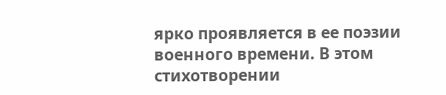ярко проявляется в ее поэзии военного времени. В этом стихотворении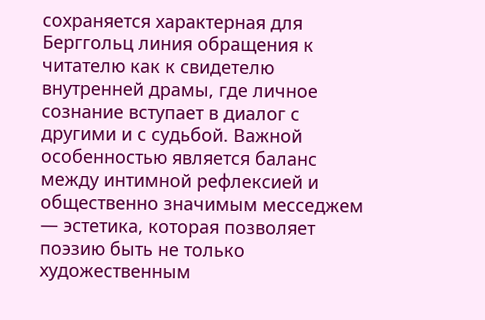сохраняется характерная для Берггольц линия обращения к читателю как к свидетелю внутренней драмы, где личное сознание вступает в диалог с другими и с судьбой. Важной особенностью является баланс между интимной рефлексией и общественно значимым месседжем — эстетика, которая позволяет поэзию быть не только художественным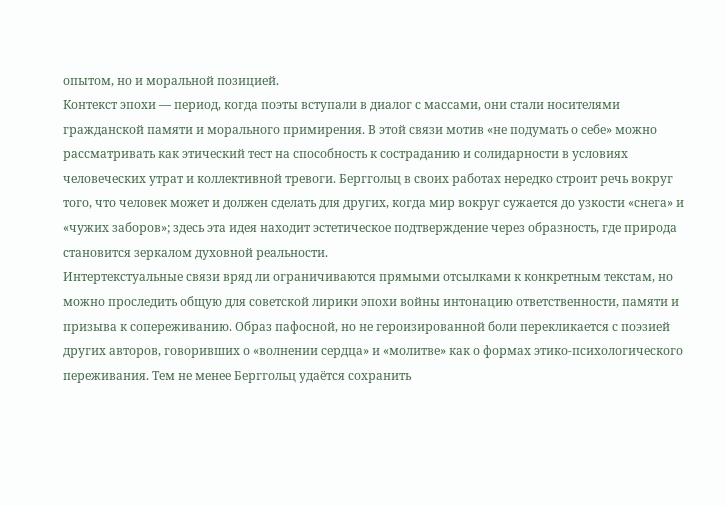опытом, но и моральной позицией.
Контекст эпохи — период, когда поэты вступали в диалог с массами, они стали носителями гражданской памяти и морального примирения. В этой связи мотив «не подумать о себе» можно рассматривать как этический тест на способность к состраданию и солидарности в условиях человеческих утрат и коллективной тревоги. Берггольц в своих работах нередко строит речь вокруг того, что человек может и должен сделать для других, когда мир вокруг сужается до узкости «снега» и «чужих заборов»; здесь эта идея находит эстетическое подтверждение через образность, где природа становится зеркалом духовной реальности.
Интертекстуальные связи вряд ли ограничиваются прямыми отсылками к конкретным текстам, но можно проследить общую для советской лирики эпохи войны интонацию ответственности, памяти и призыва к сопереживанию. Образ пафосной, но не героизированной боли перекликается с поэзией других авторов, говоривших о «волнении сердца» и «молитве» как о формах этико-психологического переживания. Тем не менее Берггольц удаётся сохранить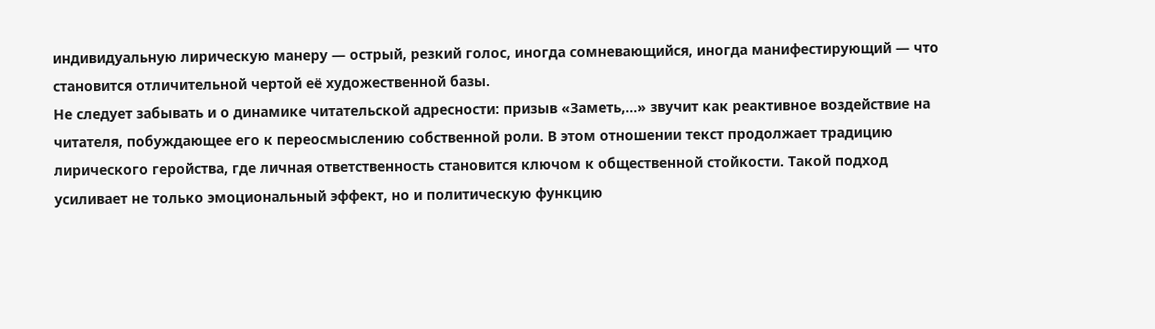индивидуальную лирическую манеру — острый, резкий голос, иногда сомневающийся, иногда манифестирующий — что становится отличительной чертой её художественной базы.
Не следует забывать и о динамике читательской адресности: призыв «Заметь,…» звучит как реактивное воздействие на читателя, побуждающее его к переосмыслению собственной роли. В этом отношении текст продолжает традицию лирического геройства, где личная ответственность становится ключом к общественной стойкости. Такой подход усиливает не только эмоциональный эффект, но и политическую функцию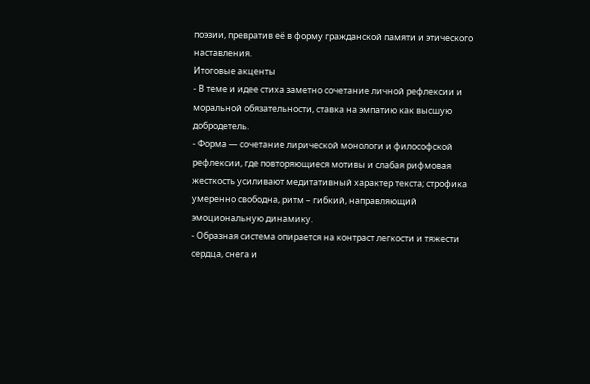поэзии, превратив её в форму гражданской памяти и этического наставления.
Итоговые акценты
- В теме и идее стиха заметно сочетание личной рефлексии и моральной обязательности, ставка на эмпатию как высшую добродетель.
- Форма — сочетание лирической монологи и философской рефлексии, где повторяющиеся мотивы и слабая рифмовая жесткость усиливают медитативный характер текста; строфика умеренно свободна, ритм – гибкий, направляющий эмоциональную динамику.
- Образная система опирается на контраст легкости и тяжести сердца, снега и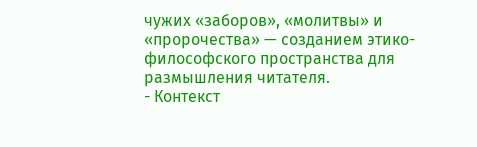чужих «заборов», «молитвы» и «пророчества» — созданием этико-философского пространства для размышления читателя.
- Контекст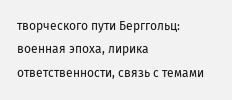творческого пути Берггольц: военная эпоха, лирика ответственности, связь с темами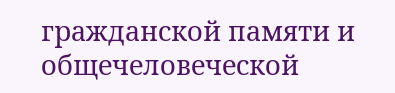гражданской памяти и общечеловеческой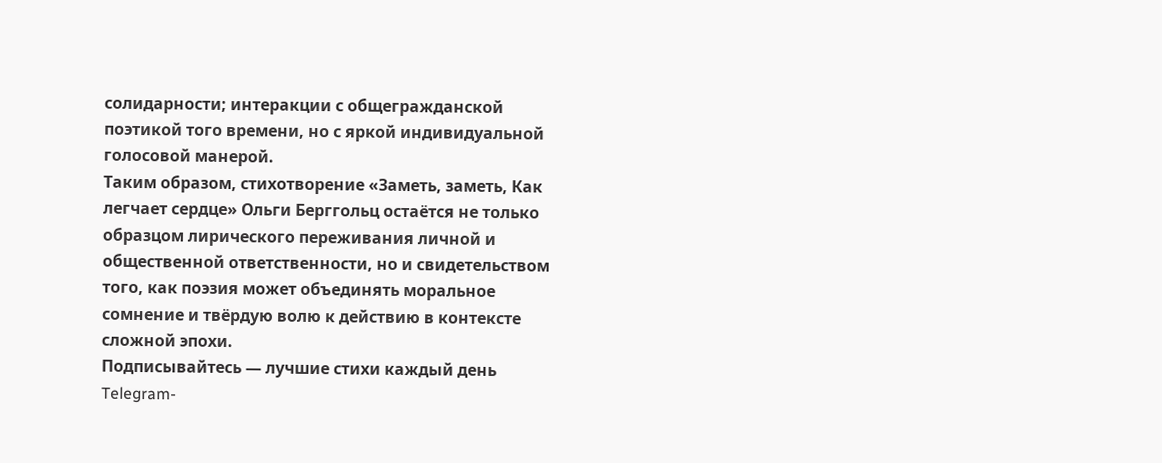солидарности; интеракции с общегражданской поэтикой того времени, но с яркой индивидуальной голосовой манерой.
Таким образом, стихотворение «Заметь, заметь, Как легчает сердце» Ольги Берггольц остаётся не только образцом лирического переживания личной и общественной ответственности, но и свидетельством того, как поэзия может объединять моральное сомнение и твёрдую волю к действию в контексте сложной эпохи.
Подписывайтесь — лучшие стихи каждый день
Telegram-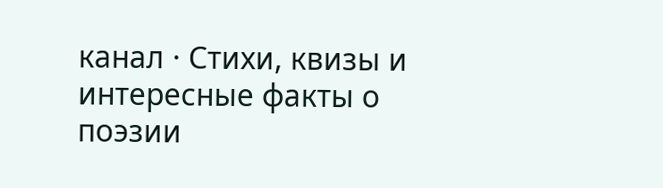канал · Стихи, квизы и интересные факты о поэзии